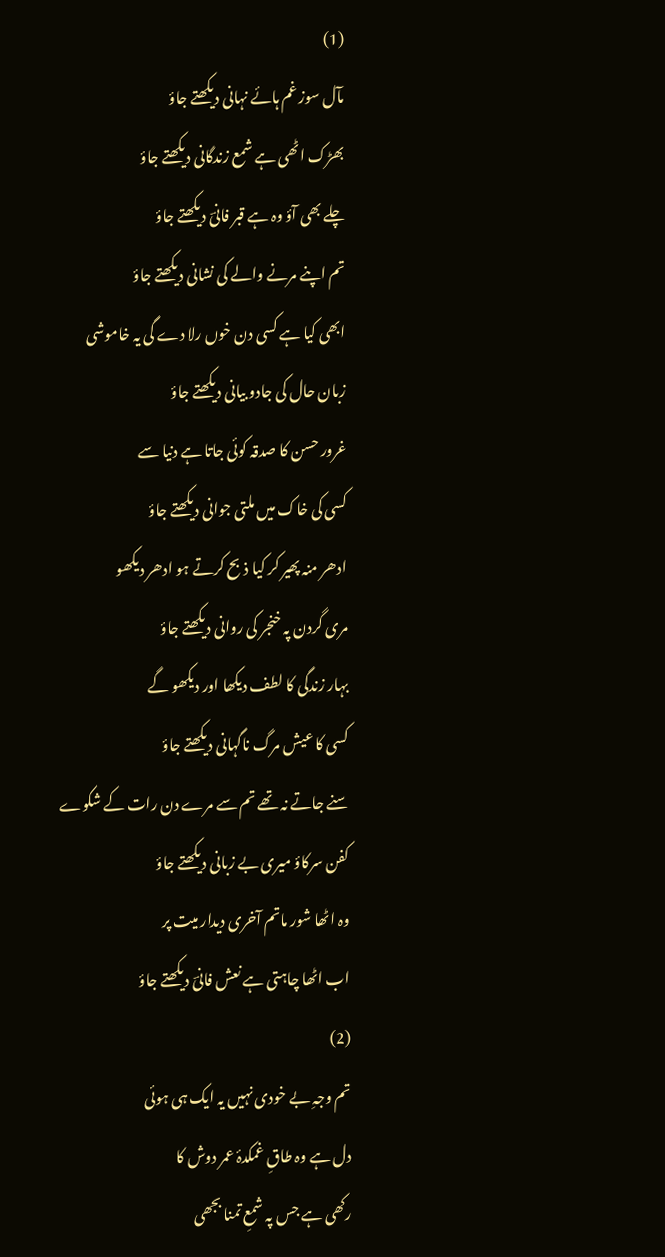(1)
مآل سوز غم ہائے نہانی دیکھتے جاؤ
بھڑک اٹھی ہے شمع زندگانی دیکھتے جاؤ
چلے بھی آؤ وہ ہے قبر فانیؔ دیکھتے جاؤ
تم اپنے مرنے والے کی نشانی دیکھتے جاؤ
ابھی کیا ہے کسی دن خوں رلا دے گی یہ خاموشی
زبان حال کی جادو بیانی دیکھتے جاؤ
غرور حسن کا صدقہ کوئی جاتا ہے دنیا سے
کسی کی خاک میں ملتی جوانی دیکھتے جاؤ
ادھر منہ پھیر کر کیا ذبح کرتے ہو ادھر دیکھو
مری گردن پہ خنجر کی روانی دیکھتے جاؤ
بہار زندگی کا لطف دیکھا اور دیکھو گے
کسی کا عیش مرگ ناگہانی دیکھتے جاؤ
سنے جاتے نہ تھے تم سے مرے دن رات کے شکوے
کفن سرکاؤ میری بے زبانی دیکھتے جاؤ
وہ اٹھا شور ماتم آخری دیدار میت پر
اب اٹھا چاہتی ہے نعش فانیؔ دیکھتے جاؤ
(2)
تم وجہِ بے خودی نہیں یہ ایک ہی ہوئی
دل ہے وہ طاقِ غمکدۂ عمر دوش کا
رکھی ہے جس پہ شمعِ تمنا بجھی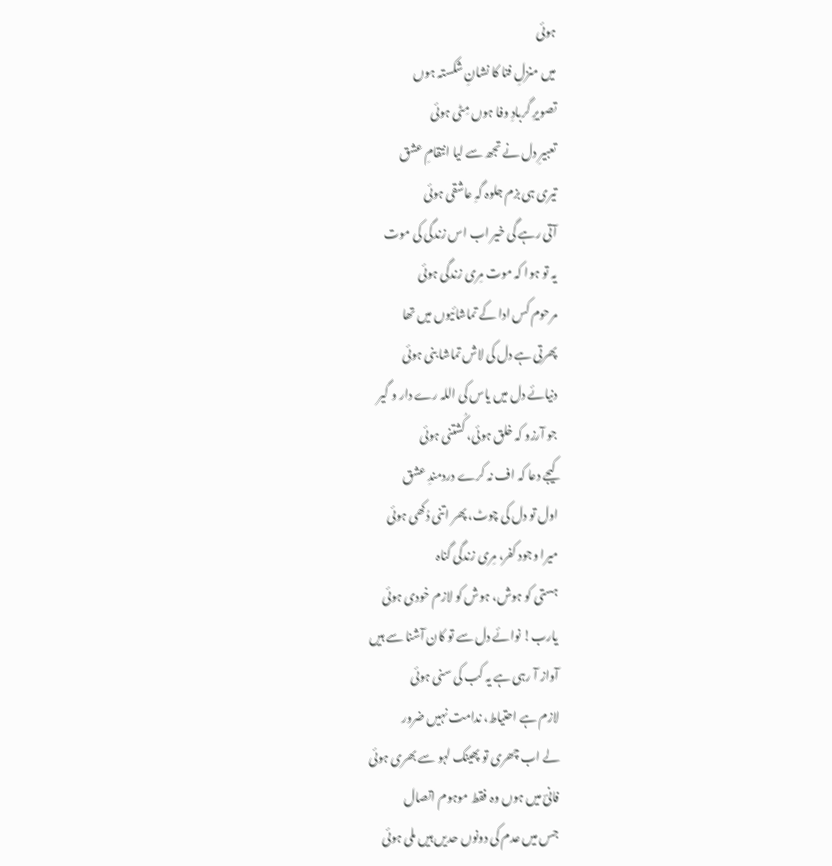ہوئی
میں منزلِ فنا کا نشانِ شکستہ ہوں
تصویرِ گربادِ وفا ہوں مِٹی ہوئی
تعبیرِ دل نے تجھ سے لیا انتقامِ عشق
تیری ہی بزم جلوہ گہِ عاشقی ہوئی
آتی رہے گی خیر اب اس زندگی کی موت
یہ تو ہوا کہ موت مِری زندگی ہوئی
مرحوم کس ادا کے تماشائیوں میں تھا
پھرتی ہے دل کی لاش تماشا بنی ہوئی
دنیائے دل میں یاس کی اللہ رے دار و گیر
جو آرزو کہ خلق ہوئی، کُشتنی ہوئی
کیجے دعا کہ اف نہ کرے دردمندِ عشق
اول تو دل کی چوٹ، پھر اتنی دُکھی ہوئی
میرا وجود کفر، مِری زندگی گناہ
ہستی کو ہوش، ہوش کو لازم خودی ہوئی
یارب! نوائے دل سے تو کان آشنا سے ہیں
آواز آ رہی ہے یہ کب کی سنی ہوئی
لازم ہے احتیاط، ندامت نہیں ضرور
لے اب چھری تو پھینک لہو سے بھری ہوئی
فانیؔ میں ہوں وہ فقط موہوم اتصال
جس میں عدم کی دونوں حدیں ہیں ملی ہوئی